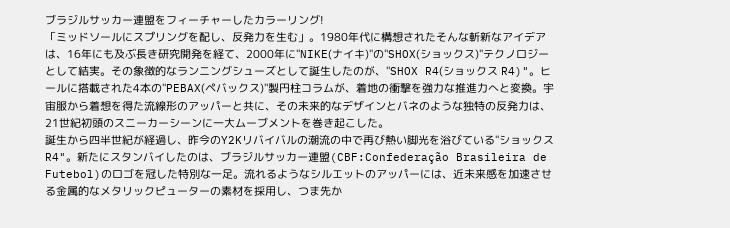ブラジルサッカー連盟をフィーチャーしたカラーリング!
「ミッドソールにスプリングを配し、反発力を生む」。1980年代に構想されたそんな斬新なアイデアは、16年にも及ぶ長き研究開発を経て、2000年に"NIKE(ナイキ)"の"SHOX(ショックス)"テクノロジーとして結実。その象徴的なランニングシューズとして誕生したのが、"SHOX R4(ショックス R4)"。ヒールに搭載された4本の"PEBAX(ペバックス)"製円柱コラムが、着地の衝撃を強力な推進力へと変換。宇宙服から着想を得た流線形のアッパーと共に、その未来的なデザインとバネのような独特の反発力は、21世紀初頭のスニーカーシーンに一大ムーブメントを巻き起こした。
誕生から四半世紀が経過し、昨今のY2Kリバイバルの潮流の中で再び熱い脚光を浴びている"ショックス R4"。新たにスタンバイしたのは、ブラジルサッカー連盟(CBF:Confederação Brasileira de Futebol)のロゴを冠した特別な一足。流れるようなシルエットのアッパーには、近未来感を加速させる金属的なメタリックピューターの素材を採用し、つま先か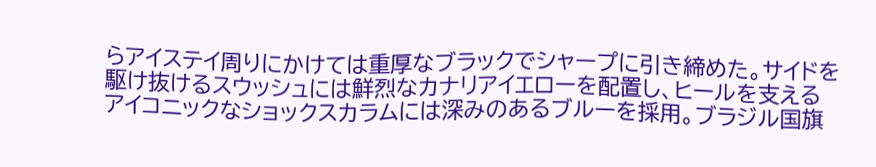らアイステイ周りにかけては重厚なブラックでシャープに引き締めた。サイドを駆け抜けるスウッシュには鮮烈なカナリアイエローを配置し、ヒールを支えるアイコニックなショックスカラムには深みのあるブルーを採用。ブラジル国旗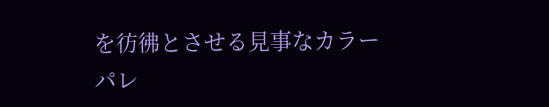を彷彿とさせる見事なカラーパレ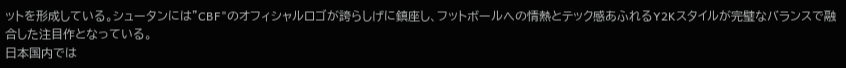ットを形成している。シュータンには"CBF"のオフィシャルロゴが誇らしげに鎮座し、フットボールへの情熱とテック感あふれるY2Kスタイルが完璧なバランスで融合した注目作となっている。
日本国内では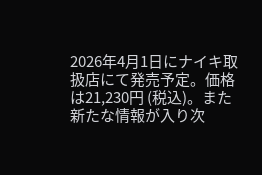2026年4月1日にナイキ取扱店にて発売予定。価格は21,230円 (税込)。また新たな情報が入り次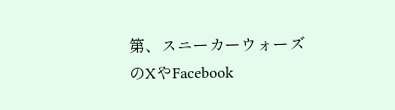第、スニーカーウォーズのXやFacebook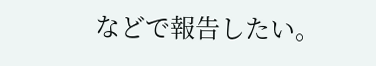などで報告したい。